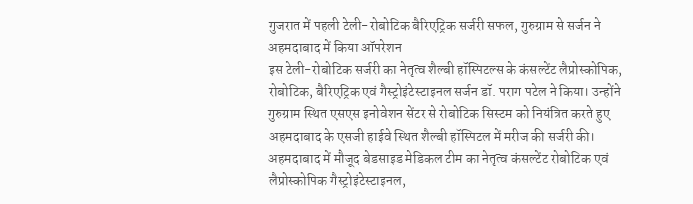गुजरात में पहली टेली-रोबोटिक बैरिएट्रिक सर्जरी सफल, गुरुग्राम से सर्जन ने अहमदाबाद में किया ऑपरेशन
इस टेली-रोबोटिक सर्जरी का नेतृत्व शैल्बी हॉस्पिटल्स के कंसल्टेंट लैप्रोस्कोपिक, रोबोटिक, बैरिएट्रिक एवं गैस्ट्रोइंटेस्टाइनल सर्जन डॉ. पराग पटेल ने किया। उन्होंने गुरुग्राम स्थित एसएस इनोवेशन सेंटर से रोबोटिक सिस्टम को नियंत्रित करते हुए अहमदाबाद के एसजी हाईवे स्थित शैल्बी हॉस्पिटल में मरीज की सर्जरी की। अहमदाबाद में मौजूद बेडसाइड मेडिकल टीम का नेतृत्व कंसल्टेंट रोबोटिक एवं लैप्रोस्कोपिक गैस्ट्रोइंटेस्टाइनल,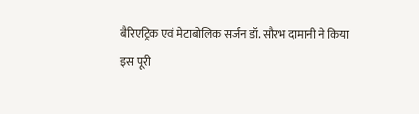बैरिएट्रिक एवं मेटाबोलिक सर्जन डॉ. सौरभ दामानी ने किया
इस पूरी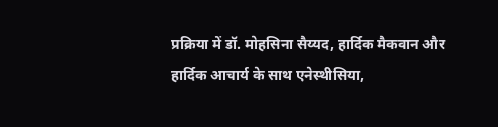प्रक्रिया में डॉ. मोहसिना सैय्यद, हार्दिक मैकवान और हार्दिक आचार्य के साथ एनेस्थीसिया,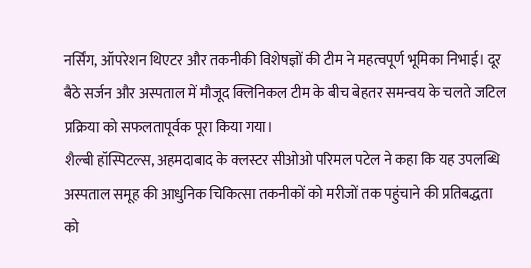नर्सिंग, ऑपरेशन थिएटर और तकनीकी विशेषज्ञों की टीम ने महत्वपूर्ण भूमिका निभाई। दूर बैठे सर्जन और अस्पताल में मौजूद क्लिनिकल टीम के बीच बेहतर समन्वय के चलते जटिल प्रक्रिया को सफलतापूर्वक पूरा किया गया।
शैल्बी हॉस्पिटल्स, अहमदाबाद के क्लस्टर सीओओ परिमल पटेल ने कहा कि यह उपलब्धि अस्पताल समूह की आधुनिक चिकित्सा तकनीकों को मरीजों तक पहुंचाने की प्रतिबद्धता को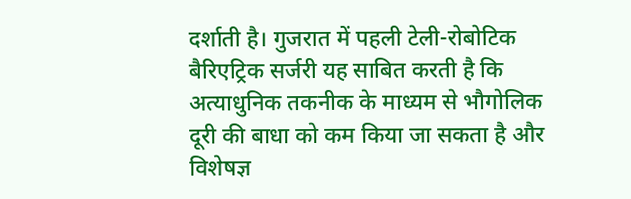दर्शाती है। गुजरात में पहली टेली-रोबोटिक बैरिएट्रिक सर्जरी यह साबित करती है कि अत्याधुनिक तकनीक के माध्यम से भौगोलिक दूरी की बाधा को कम किया जा सकता है और विशेषज्ञ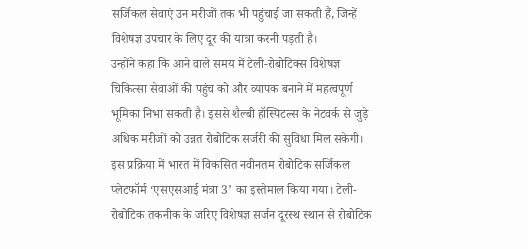सर्जिकल सेवाएं उन मरीजों तक भी पहुंचाई जा सकती हैं, जिन्हें विशेषज्ञ उपचार के लिए दूर की यात्रा करनी पड़ती है।
उन्होंने कहा कि आने वाले समय में टेली-रोबोटिक्स विशेषज्ञ चिकित्सा सेवाओं की पहुंच को और व्यापक बनाने में महत्वपूर्ण भूमिका निभा सकती है। इससे शैल्बी हॉस्पिटल्स के नेटवर्क से जुड़े अधिक मरीजों को उन्नत रोबोटिक सर्जरी की सुविधा मिल सकेगी।
इस प्रक्रिया में भारत में विकसित नवीनतम रोबोटिक सर्जिकल प्लेटफॉर्म ‘एसएसआई मंत्रा 3’ का इस्तेमाल किया गया। टेली-रोबोटिक तकनीक के जरिए विशेषज्ञ सर्जन दूरस्थ स्थान से रोबोटिक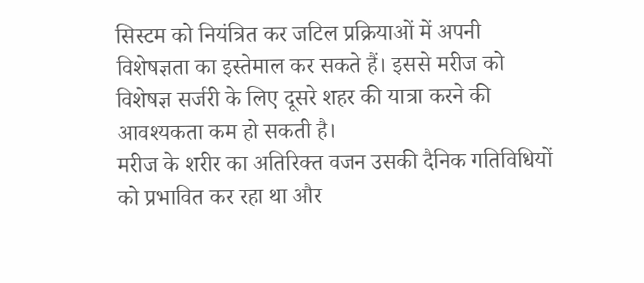सिस्टम को नियंत्रित कर जटिल प्रक्रियाओं में अपनी विशेषज्ञता का इस्तेमाल कर सकते हैं। इससे मरीज को विशेषज्ञ सर्जरी के लिए दूसरे शहर की यात्रा करने की आवश्यकता कम हो सकती है।
मरीज के शरीर का अतिरिक्त वजन उसकी दैनिक गतिविधियों को प्रभावित कर रहा था और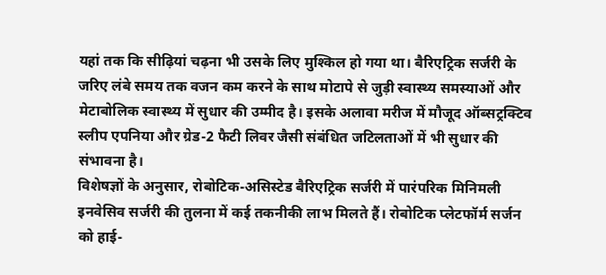यहां तक कि सीढ़ियां चढ़ना भी उसके लिए मुश्किल हो गया था। बैरिएट्रिक सर्जरी के जरिए लंबे समय तक वजन कम करने के साथ मोटापे से जुड़ी स्वास्थ्य समस्याओं और मेटाबोलिक स्वास्थ्य में सुधार की उम्मीद है। इसके अलावा मरीज में मौजूद ऑब्सट्रक्टिव स्लीप एपनिया और ग्रेड-2 फैटी लिवर जैसी संबंधित जटिलताओं में भी सुधार की संभावना है।
विशेषज्ञों के अनुसार, रोबोटिक-असिस्टेड बैरिएट्रिक सर्जरी में पारंपरिक मिनिमली इनवेसिव सर्जरी की तुलना में कई तकनीकी लाभ मिलते हैं। रोबोटिक प्लेटफॉर्म सर्जन को हाई-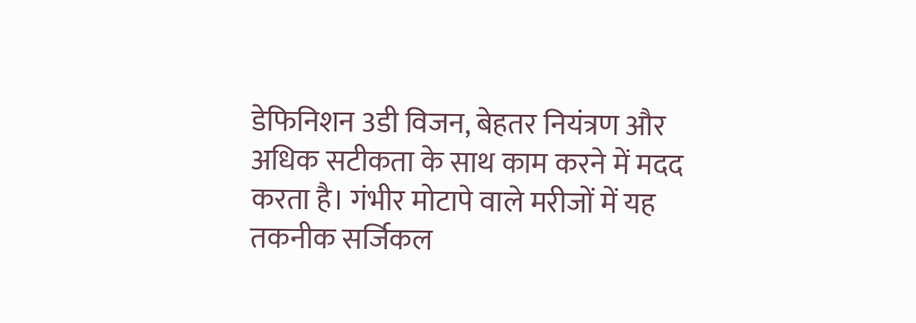डेफिनिशन 3डी विजन, बेहतर नियंत्रण और अधिक सटीकता के साथ काम करने में मदद करता है। गंभीर मोटापे वाले मरीजों में यह तकनीक सर्जिकल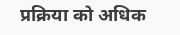प्रक्रिया को अधिक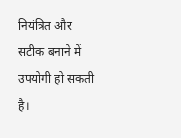नियंत्रित और सटीक बनाने में उपयोगी हो सकती है।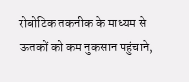रोबोटिक तकनीक के माध्यम से ऊतकों को कम नुकसान पहुंचाने,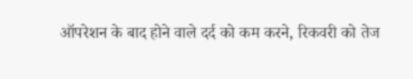ऑपरेशन के बाद होने वाले दर्द को कम करने, रिकवरी को तेज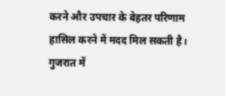करने और उपचार के बेहतर परिणाम हासिल करने में मदद मिल सकती है। गुजरात में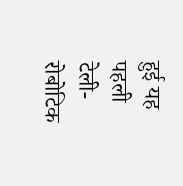हुई यह पहली टेली-रोबोटिक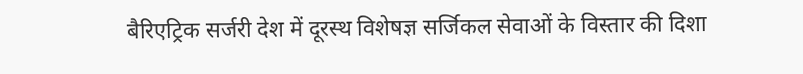बैरिएट्रिक सर्जरी देश में दूरस्थ विशेषज्ञ सर्जिकल सेवाओं के विस्तार की दिशा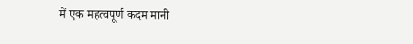में एक महत्वपूर्ण कदम मानी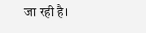जा रही है।